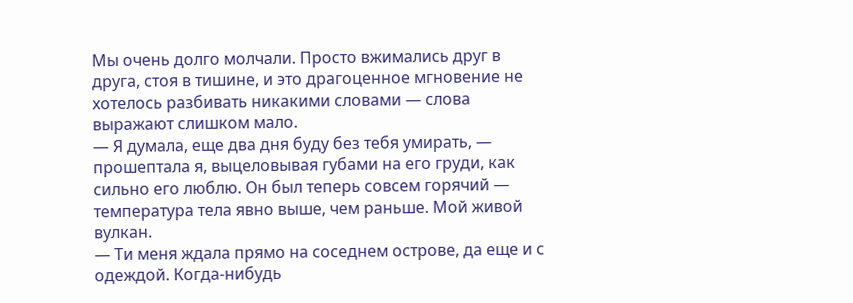Мы очень долго молчали. Просто вжимались друг в друга, стоя в тишине, и это драгоценное мгновение не хотелось разбивать никакими словами — слова выражают слишком мало.
— Я думала, еще два дня буду без тебя умирать, — прошептала я, выцеловывая губами на его груди, как сильно его люблю. Он был теперь совсем горячий — температура тела явно выше, чем раньше. Мой живой вулкан.
— Ти меня ждала прямо на соседнем острове, да еще и с одеждой. Когда-нибудь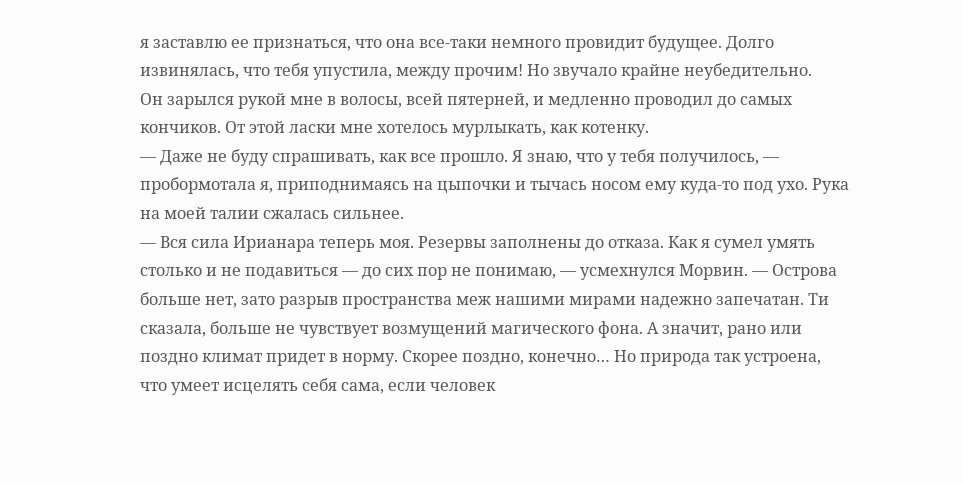я заставлю ее признаться, что она все-таки немного провидит будущее. Долго извинялась, что тебя упустила, между прочим! Но звучало крайне неубедительно.
Он зарылся рукой мне в волосы, всей пятерней, и медленно проводил до самых кончиков. От этой ласки мне хотелось мурлыкать, как котенку.
— Даже не буду спрашивать, как все прошло. Я знаю, что у тебя получилось, — пробормотала я, приподнимаясь на цыпочки и тычась носом ему куда-то под ухо. Рука на моей талии сжалась сильнее.
— Вся сила Ирианара теперь моя. Резервы заполнены до отказа. Как я сумел умять столько и не подавиться — до сих пор не понимаю, — усмехнулся Морвин. — Острова больше нет, зато разрыв пространства меж нашими мирами надежно запечатан. Ти сказала, больше не чувствует возмущений магического фона. А значит, рано или поздно климат придет в норму. Скорее поздно, конечно… Но природа так устроена, что умеет исцелять себя сама, если человек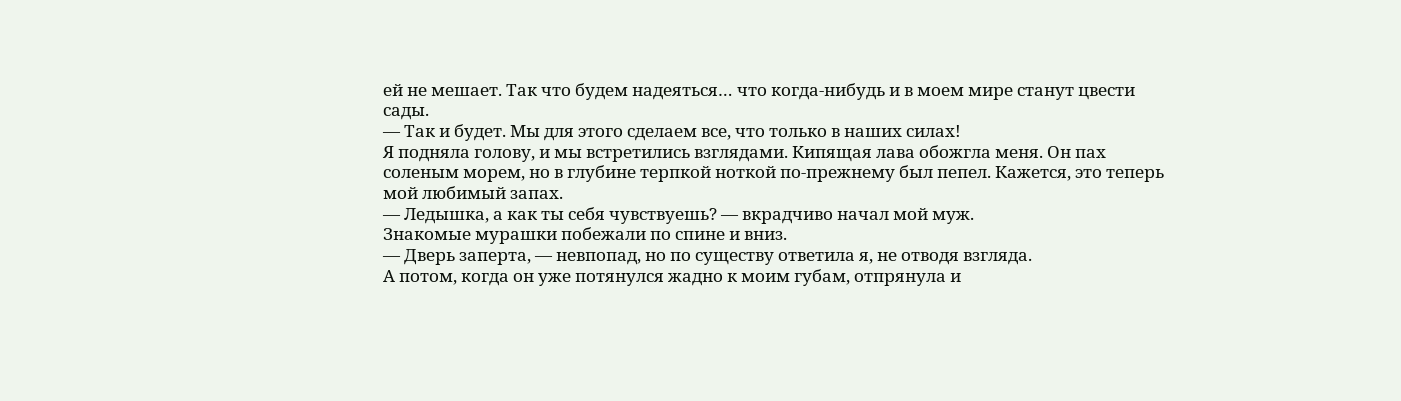ей не мешает. Так что будем надеяться… что когда-нибудь и в моем мире станут цвести сады.
— Так и будет. Мы для этого сделаем все, что только в наших силах!
Я подняла голову, и мы встретились взглядами. Кипящая лава обожгла меня. Он пах соленым морем, но в глубине терпкой ноткой по-прежнему был пепел. Кажется, это теперь мой любимый запах.
— Ледышка, а как ты себя чувствуешь? — вкрадчиво начал мой муж.
Знакомые мурашки побежали по спине и вниз.
— Дверь заперта, — невпопад, но по существу ответила я, не отводя взгляда.
А потом, когда он уже потянулся жадно к моим губам, отпрянула и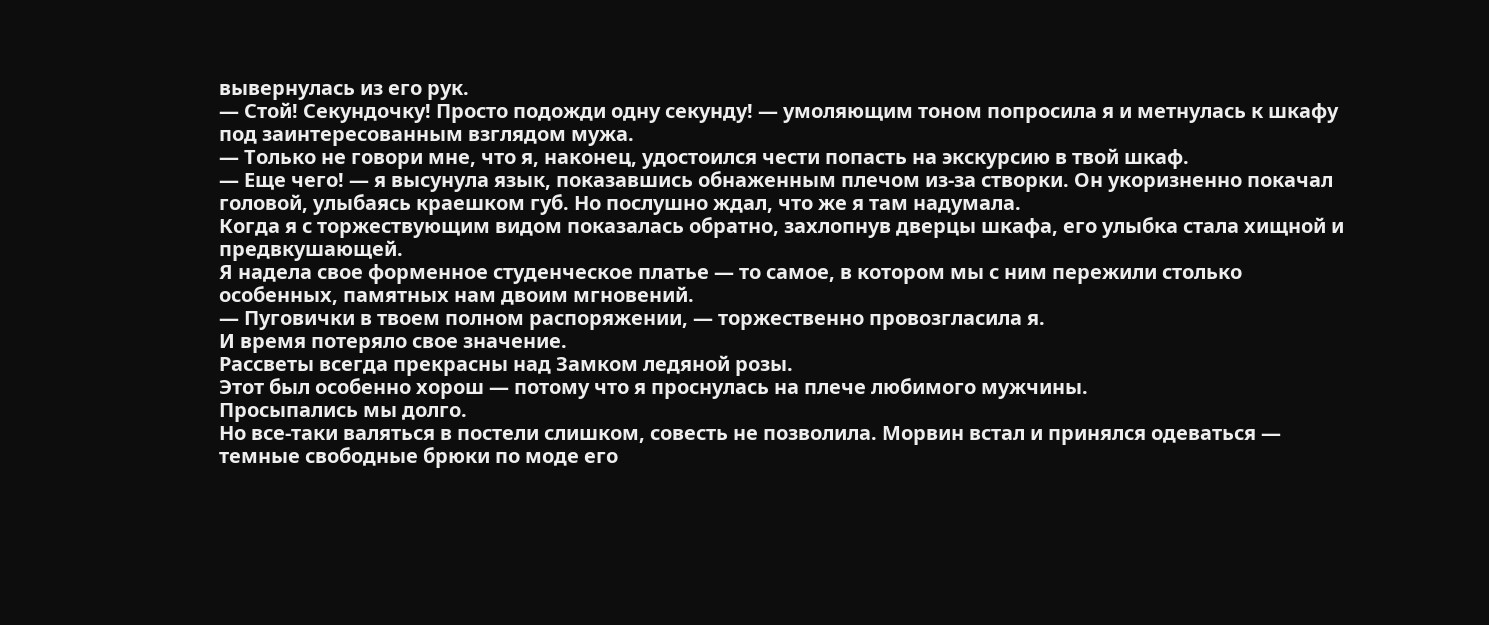вывернулась из его рук.
— Стой! Секундочку! Просто подожди одну секунду! — умоляющим тоном попросила я и метнулась к шкафу под заинтересованным взглядом мужа.
— Только не говори мне, что я, наконец, удостоился чести попасть на экскурсию в твой шкаф.
— Еще чего! — я высунула язык, показавшись обнаженным плечом из-за створки. Он укоризненно покачал головой, улыбаясь краешком губ. Но послушно ждал, что же я там надумала.
Когда я с торжествующим видом показалась обратно, захлопнув дверцы шкафа, его улыбка стала хищной и предвкушающей.
Я надела свое форменное студенческое платье — то самое, в котором мы с ним пережили столько особенных, памятных нам двоим мгновений.
— Пуговички в твоем полном распоряжении, — торжественно провозгласила я.
И время потеряло свое значение.
Рассветы всегда прекрасны над Замком ледяной розы.
Этот был особенно хорош — потому что я проснулась на плече любимого мужчины.
Просыпались мы долго.
Но все-таки валяться в постели слишком, совесть не позволила. Морвин встал и принялся одеваться — темные свободные брюки по моде его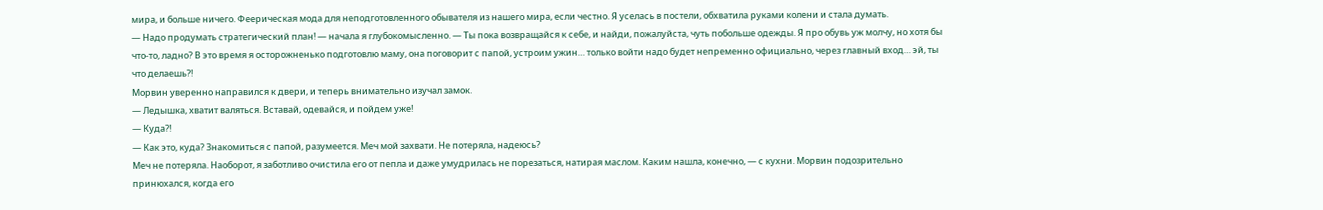мира, и больше ничего. Феерическая мода для неподготовленного обывателя из нашего мира, если честно. Я уселась в постели, обхватила руками колени и стала думать.
— Надо продумать стратегический план! — начала я глубокомысленно. — Ты пока возвращайся к себе, и найди, пожалуйста, чуть побольше одежды. Я про обувь уж молчу, но хотя бы что-то, ладно? В это время я осторожненько подготовлю маму, она поговорит с папой, устроим ужин… только войти надо будет непременно официально, через главный вход… эй, ты что делаешь?!
Морвин уверенно направился к двери, и теперь внимательно изучал замок.
— Ледышка, хватит валяться. Вставай, одевайся, и пойдем уже!
— Куда?!
— Как это, куда? Знакомиться с папой, разумеется. Меч мой захвати. Не потеряла, надеюсь?
Меч не потеряла. Наоборот, я заботливо очистила его от пепла и даже умудрилась не порезаться, натирая маслом. Каким нашла, конечно, — с кухни. Морвин подозрительно принюхался, когда его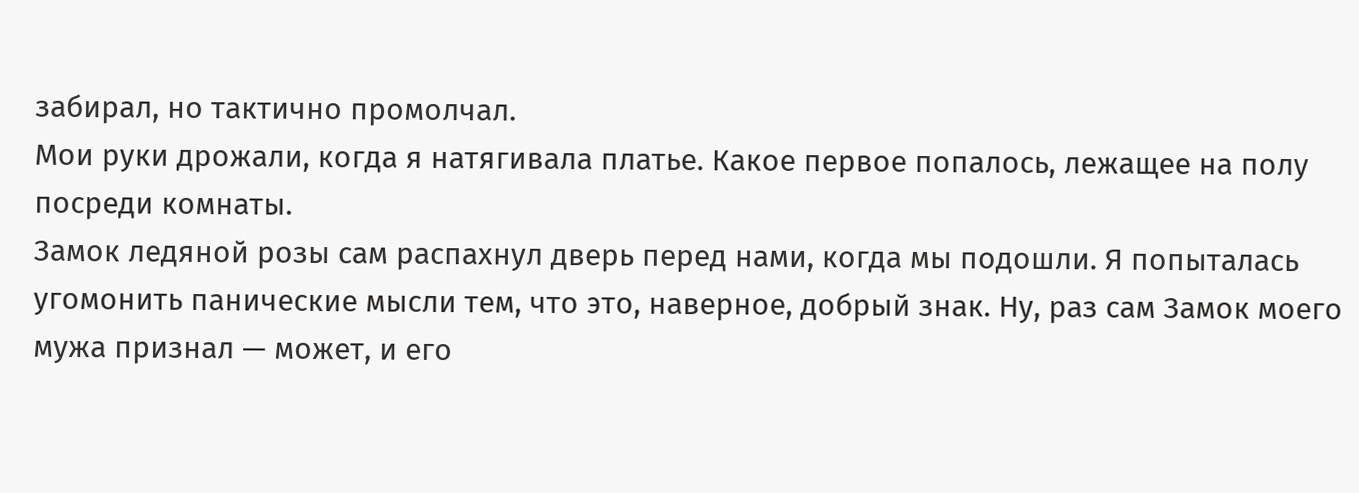забирал, но тактично промолчал.
Мои руки дрожали, когда я натягивала платье. Какое первое попалось, лежащее на полу посреди комнаты.
Замок ледяной розы сам распахнул дверь перед нами, когда мы подошли. Я попыталась угомонить панические мысли тем, что это, наверное, добрый знак. Ну, раз сам Замок моего мужа признал — может, и его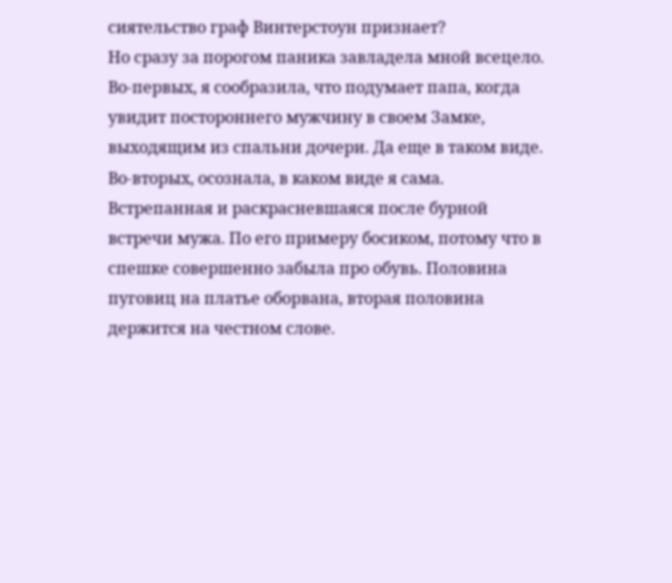сиятельство граф Винтерстоун признает?
Но сразу за порогом паника завладела мной всецело.
Во-первых, я сообразила, что подумает папа, когда увидит постороннего мужчину в своем Замке, выходящим из спальни дочери. Да еще в таком виде.
Во-вторых, осознала, в каком виде я сама. Встрепанная и раскрасневшаяся после бурной встречи мужа. По его примеру босиком, потому что в спешке совершенно забыла про обувь. Половина пуговиц на платье оборвана, вторая половина держится на честном слове.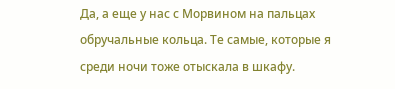Да, а еще у нас с Морвином на пальцах обручальные кольца. Те самые, которые я среди ночи тоже отыскала в шкафу.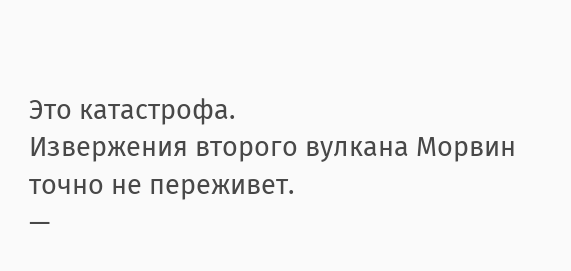Это катастрофа.
Извержения второго вулкана Морвин точно не переживет.
—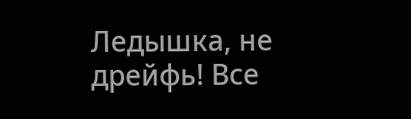Ледышка, не дрейфь! Все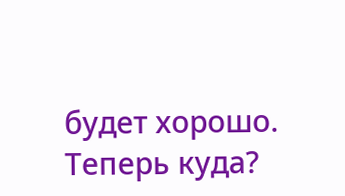будет хорошо. Теперь куда?